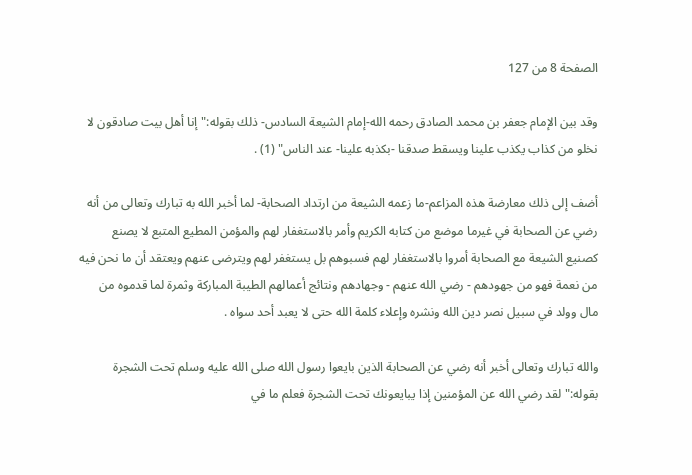الصفحة 8 من 127

وقد بين الإمام جعفر بن محمد الصادق رحمه الله-إمام الشيعة السادس- ذلك بقوله:"إنا أهل بيت صادقون لا نخلو من كذاب يكذب علينا ويسقط صدقنا -بكذبه علينا- عند الناس" (1) .

أضف إلى ذلك معارضة هذه المزاعم-ما زعمه الشيعة من ارتداد الصحابة- لما أخبر الله به تبارك وتعالى من أنه رضي عن الصحابة في غيرما موضع من كتابه الكريم وأمر بالاستغفار لهم والمؤمن المطيع المتبع لا يصنع كصنيع الشيعة مع الصحابة أمروا بالاستغفار لهم فسبوهم بل يستغفر لهم ويترضى عنهم ويعتقد أن ما نحن فيه من نعمة فهو من جهودهم - رضي الله عنهم - وجهادهم ونتائج أعمالهم الطيبة المباركة وثمرة لما قدموه من مال وولد في سبيل نصر دين الله ونشره وإعلاء كلمة الله حتى لا يعبد أحد سواه .

والله تبارك وتعالى أخبر أنه رضي عن الصحابة الذين بايعوا رسول الله صلى الله عليه وسلم تحت الشجرة بقوله:"لقد رضي الله عن المؤمنين إذا يبايعونك تحت الشجرة فعلم ما في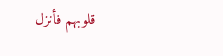قلوبهم فأنزل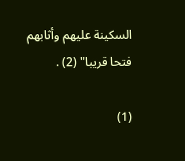السكينة عليهم وأثابهم فتحا قريبا" (2) .

(1)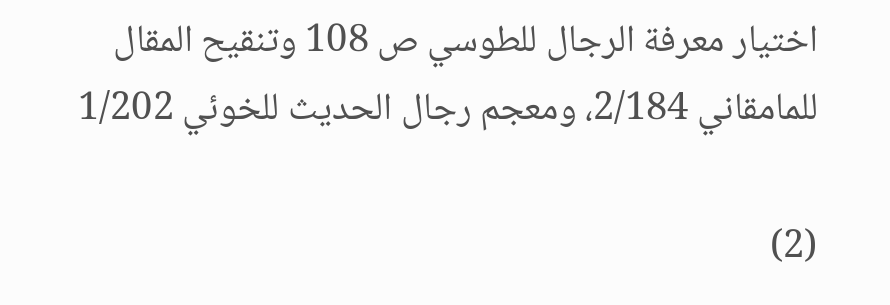اختيار معرفة الرجال للطوسي ص 108 وتنقيح المقال للمامقاني 2/184، ومعجم رجال الحديث للخوئي 1/202

(2)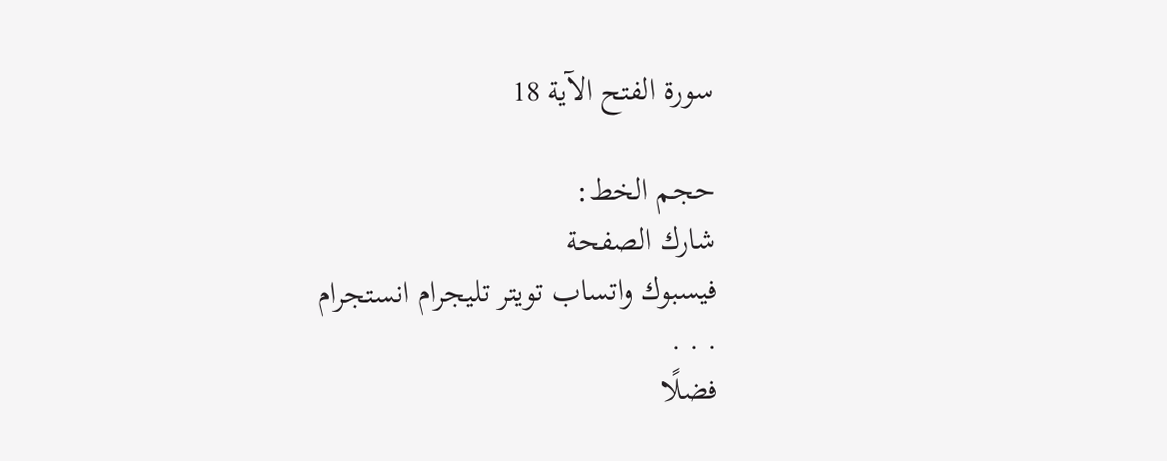سورة الفتح الآية 18

حجم الخط:
شارك الصفحة
فيسبوك واتساب تويتر تليجرام انستجرام
. . .
فضلًا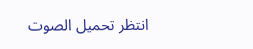انتظر تحميل الصوت